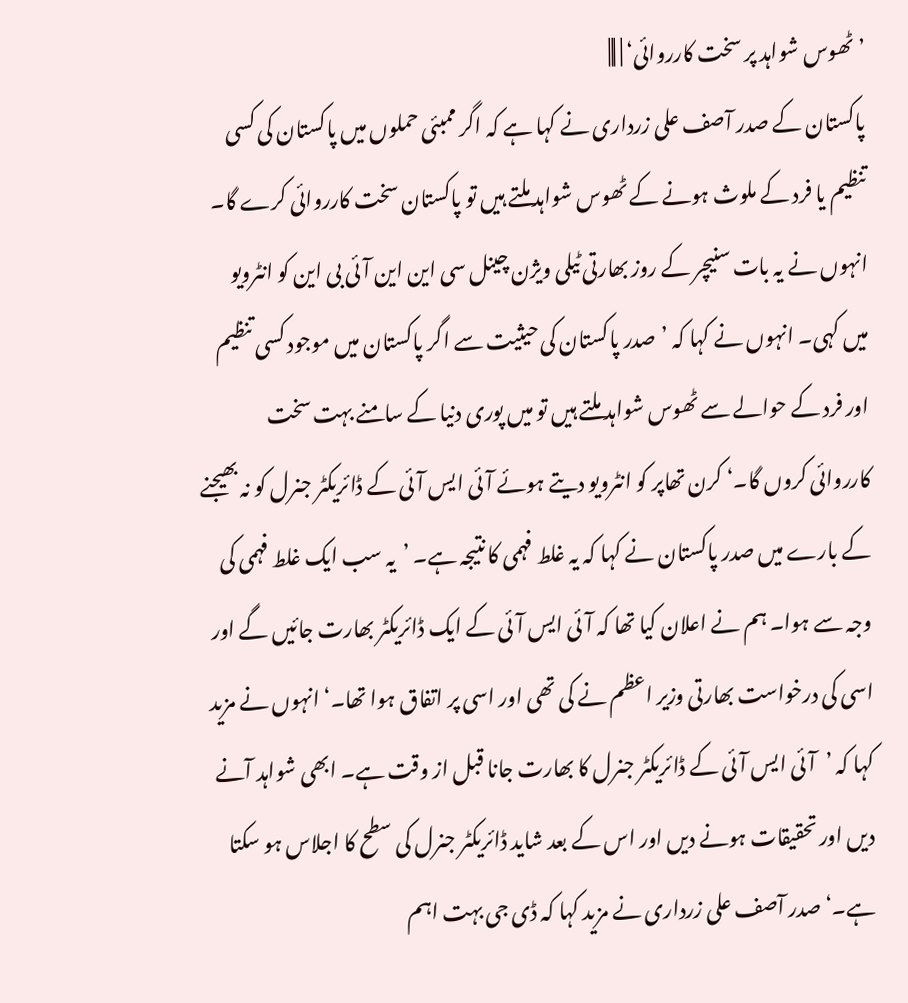’ٹھوس شواہد پر سخت کارروائی‘ | |||
پاکستان کے صدر آصف علی زرداری نے کہا ہے کہ اگر ممبئی حملوں میں پاکستان کی کسی تنظیم یا فرد کے ملوث ہونے کے ٹھوس شواہد ملتے ہیں تو پاکستان سخت کارروائی کرے گا۔ انہوں نے یہ بات سنیچر کے روز بھارتی ٹیلی ویژن چینل سی این این آئی بی این کو انٹرویو میں کہی۔ انہوں نے کہا کہ ’صدر پاکستان کی حیثیت سے اگر پاکستان میں موجود کسی تنظیم اور فرد کے حوالے سے ٹھوس شواہد ملتے ہیں تو میں پوری دنیا کے سامنے بہت سخت کارروائی کروں گا۔‘ کرن تھاپر کو انٹرویو دیتے ہوئے آئی ایس آئی کے ڈائریکٹر جنرل کو نہ بھیجنے کے بارے میں صدر پاکستان نے کہا کہ یہ غلط فہمی کا نتیجہ ہے۔ ’یہ سب ایک غلط فہمی کی وجہ سے ہوا۔ ہم نے اعلان کیا تھا کہ آئی ایس آئی کے ایک ڈائریکٹر بھارت جائیں گے اور اسی کی درخواست بھارتی وزیر اعظم نے کی تھی اور اسی پر اتفاق ہوا تھا۔‘ انہوں نے مزید کہا کہ ’آئی ایس آئی کے ڈائریکٹر جنرل کا بھارت جانا قبل از وقت ہے۔ ابھی شواہد آنے دیں اور تحقیقات ہونے دیں اور اس کے بعد شاید ڈائریکٹر جنرل کی سطح کا اجلاس ہو سکتا ہے۔‘ صدر آصف علی زرداری نے مزید کہا کہ ڈی جی بہت اہم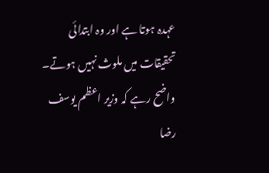عہدہ ہوتا ہے اور وہ ابتدائی تحقیقات میں ملوث نہیں ہوتے۔ واضح رہے کہ وزیر اعظم یوسف رضا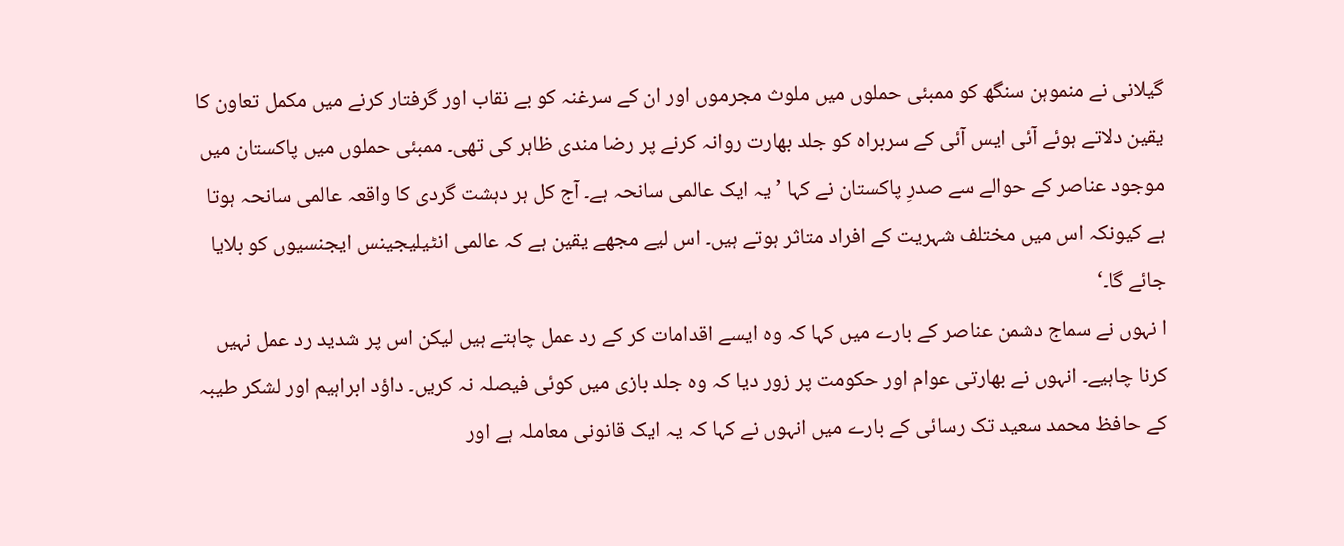گیلانی نے منموہن سنگھ کو ممبئی حملوں میں ملوث مجرموں اور ان کے سرغنہ کو بے نقاب اور گرفتار کرنے میں مکمل تعاون کا یقین دلاتے ہوئے آئی ایس آئی کے سربراہ کو جلد بھارت روانہ کرنے پر رضا مندی ظاہر کی تھی۔ ممبئی حملوں میں پاکستان میں موجود عناصر کے حوالے سے صدرِ پاکستان نے کہا ’یہ ایک عالمی سانحہ ہے۔ آج کل ہر دہشت گردی کا واقعہ عالمی سانحہ ہوتا ہے کیونکہ اس میں مختلف شہریت کے افراد متاثر ہوتے ہیں۔ اس لیے مجھے یقین ہے کہ عالمی انٹیلیجینس ایجنسیوں کو بلایا جائے گا۔‘
ا نہوں نے سماج دشمن عناصر کے بارے میں کہا کہ وہ ایسے اقدامات کر کے رد عمل چاہتے ہیں لیکن اس پر شدید رد عمل نہیں کرنا چاہیے۔ انہوں نے بھارتی عوام اور حکومت پر زور دیا کہ وہ جلد بازی میں کوئی فیصلہ نہ کریں۔ داؤد ابراہیم اور لشکر طیبہ کے حافظ محمد سعید تک رسائی کے بارے میں انہوں نے کہا کہ یہ ایک قانونی معاملہ ہے اور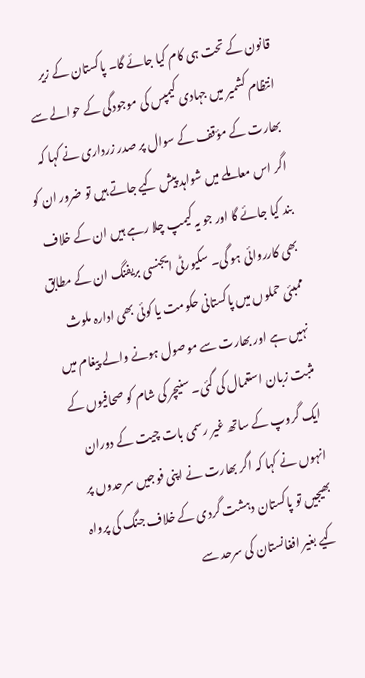قانون کے تحت ہی کام کیا جائے گا۔ پاکستان کے زیر انتظام کشمیر میں جہادی کیمپس کی موجودگی کے حوالے سے بھارت کے مؤقف کے سوال پر صدر زرداری نے کہا کہ اگر اس معاملے میں شواہد پیش کیے جاتے ہیں تو ضرور ان کو بند کیا جائے گا اور جو یہ کیمپ چلا رہے ہیں ان کے خلاف بھی کارروائی ہو گی۔ سکیورٹی ایجنسی بریفنگ ان کے مطابق ممبئی حملوں میں پاکستانی حکومت یا کوئی بھی ادارہ ملوث نہیں ہے اور بھارت سے موصول ہونے والے پیغام میں مثبت زبان استعمال کی گئی۔ سنیچر کی شام کو صحافیوں کے ایک گروپ کے ساتھ غیر رسمی بات چیت کے دوران انہوں نے کہا کہ اگر بھارت نے اپنی فوجیں سرحدوں پر بھیجیں تو پاکستان دہشت گردی کے خلاف جنگ کی پرواہ کیے بغیر افغانستان کی سرحد سے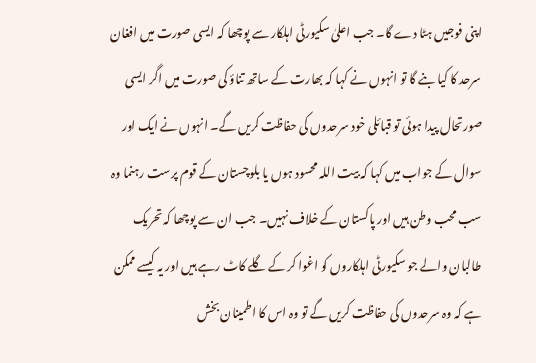اپنی فوجیں ہٹا دے گا۔ جب اعلیٰ سکیورٹی اہلکار سے پوچھا کہ ایسی صورت میں افغان سرحد کا کیا بنے گا تو انہوں نے کہا کہ بھارت کے ساتھ تناؤ کی صورت میں اگر ایسی صورتحال پیدا ہوئی تو قبائلی خود سرحدوں کی حفاظت کریں گے۔ انہوں نے ایک اور سوال کے جواب میں کہا کہ بیت اللہ محسود ہوں یا بلوچستان کے قوم پرست رہنما وہ سب محب وطن ہیں اور پاکستان کے خلاف نہیں۔ جب ان سے پوچھا کہ تحریک طالبان والے جو سکیورٹی اہلکاروں کو اغوا کر کے گلے کاٹ رہے ہیں اور یہ کیسے ممکن ہے کہ وہ سرحدوں کی حفاظت کریں گے تو وہ اس کا اطمینان بخش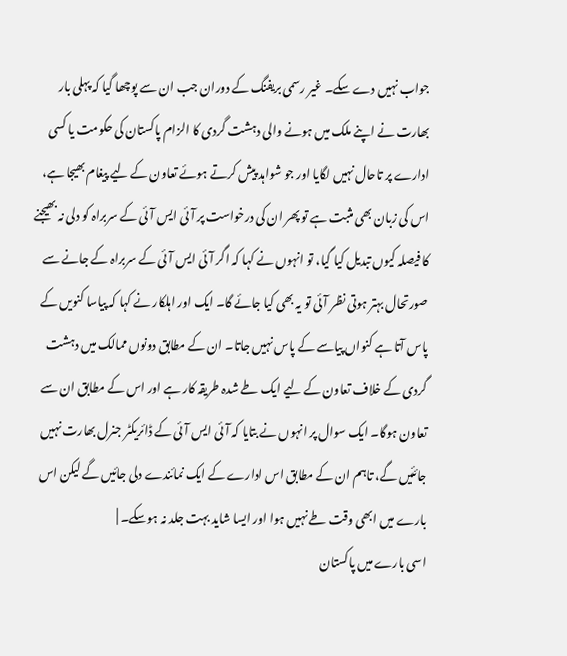جواب نہیں دے سکے۔ غیر رسمی بریفنگ کے دوران جب ان سے پوچھا گیا کہ پہلی بار بھارت نے اپنے ملک میں ہونے والی دہشت گردی کا الزام پاکستان کی حکومت یا کسی ادارے پر تاحال نہیں لگایا اور جو شواہد پیش کرتے ہوئے تعاون کے لیے پیغام بھیجا ہے، اس کی زبان بھی مثبت ہے تو پھر ان کی درخواست پر آئی ایس آئی کے سربراہ کو دلی نہ بھیجنے کا فیصلہ کیوں تبدیل کیا گیا، تو انہوں نے کہا کہ اگر آئی ایس آئی کے سربراہ کے جانے سے صورتحال بہتر ہوتی نظر آئی تو یہ بھی کیا جائے گا۔ ایک اور اہلکار نے کہا کہ پیاسا کنویں کے پاس آتا ہے کنواں پیاسے کے پاس نہیں جاتا۔ ان کے مطابق دونوں ممالک میں دہشت گردی کے خلاف تعاون کے لیے ایک طے شدہ طریقہ کار ہے اور اس کے مطابق ان سے تعاون ہوگا۔ ایک سوال پر انہوں نے بتایا کہ آئی ایس آئی کے ڈائریکٹر جنرل بھارت نہیں جائئیں گے، تاہم ان کے مطابق اس ادارے کے ایک نمائندے دلی جائیں گے لیکن اس بارے میں ابھی وقت طے نہیں ہوا اور ایسا شاید بہت جلد نہ ہوسکے۔ |
اسی بارے میں پاکستان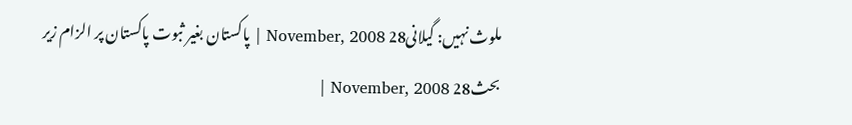ملوث نہیں: گیلانی28 November, 2008 | پاکستان بغیر ثبوت پاکستان پر الزام زیر بحث28 November, 2008 |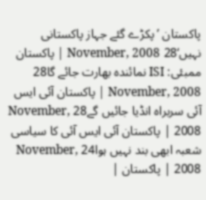پاکستان ’پکڑے گئے جہاز پاکستانی نہیں‘28 November, 2008 | پاکستان ممبئی: ISI نمائندہ بھارت جائے گا28 November, 2008 | پاکستان آئی ایس آئی سربراہ انڈیا جائیں گے28 November, 2008 | پاکستان آئی ایس آئی کا سیاسی شعبہ ابھی بند نہیں ہوا24 November, 2008 | پاکستان |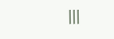|||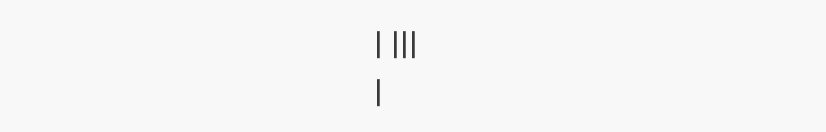| |||
|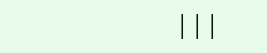|||